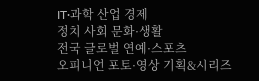IT·과학 산업 경제
정치 사회 문화·생활
전국 글로벌 연예·스포츠
오피니언 포토·영상 기획&시리즈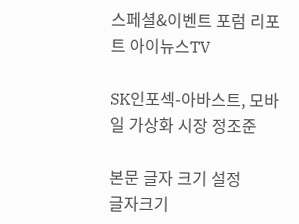스페셜&이벤트 포럼 리포트 아이뉴스TV

SK인포섹-아바스트, 모바일 가상화 시장 정조준

본문 글자 크기 설정
글자크기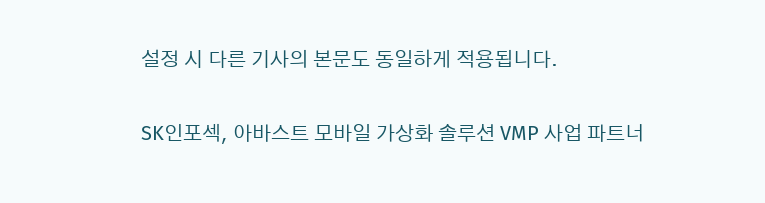설정 시 다른 기사의 본문도 동일하게 적용됩니다.

SK인포섹, 아바스트 모바일 가상화 솔루션 VMP 사업 파트너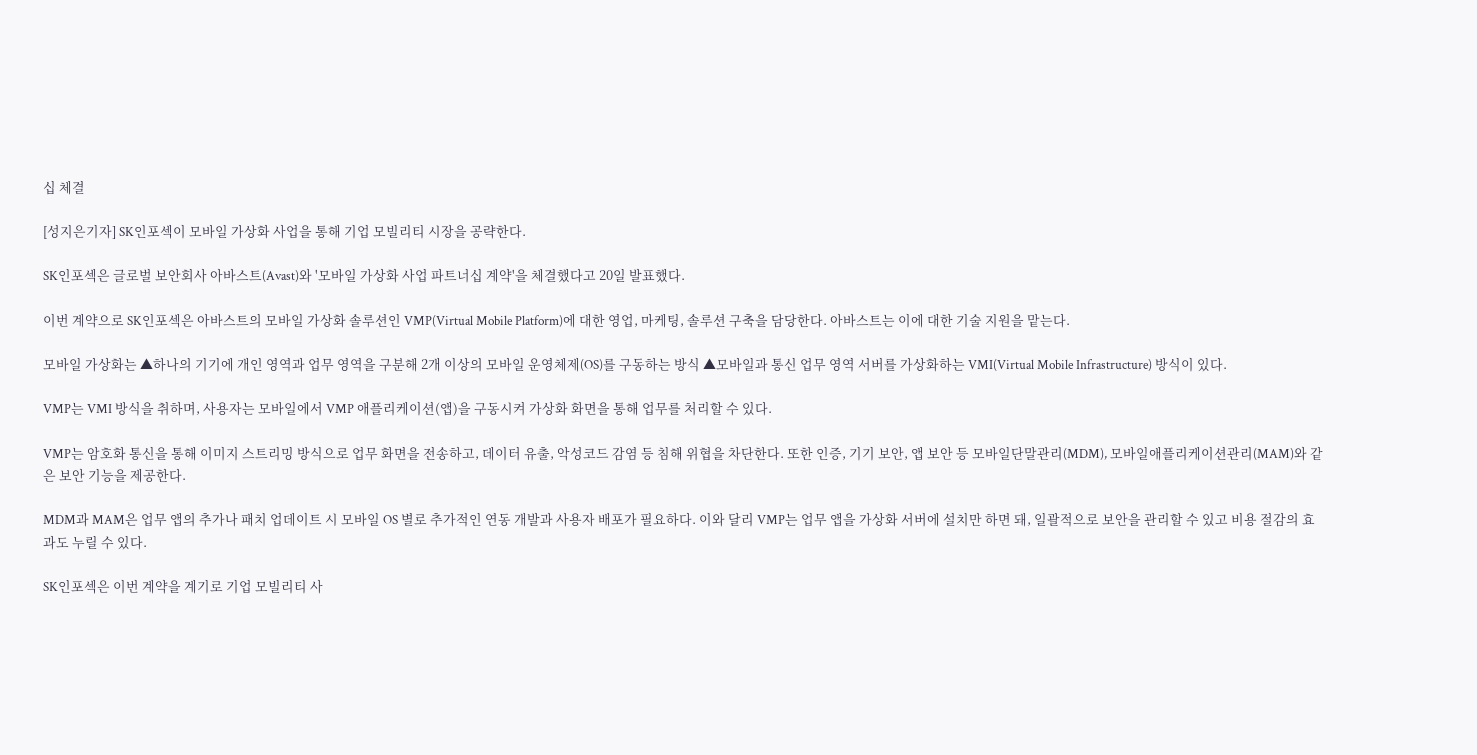십 체결

[성지은기자] SK인포섹이 모바일 가상화 사업을 통해 기업 모빌리티 시장을 공략한다.

SK인포섹은 글로벌 보안회사 아바스트(Avast)와 '모바일 가상화 사업 파트너십 계약'을 체결했다고 20일 발표했다.

이번 계약으로 SK인포섹은 아바스트의 모바일 가상화 솔루션인 VMP(Virtual Mobile Platform)에 대한 영업, 마케팅, 솔루션 구축을 담당한다. 아바스트는 이에 대한 기술 지원을 맡는다.

모바일 가상화는 ▲하나의 기기에 개인 영역과 업무 영역을 구분해 2개 이상의 모바일 운영체제(OS)를 구동하는 방식 ▲모바일과 통신 업무 영역 서버를 가상화하는 VMI(Virtual Mobile Infrastructure) 방식이 있다.

VMP는 VMI 방식을 취하며, 사용자는 모바일에서 VMP 애플리케이션(앱)을 구동시켜 가상화 화면을 통해 업무를 처리할 수 있다.

VMP는 암호화 통신을 통해 이미지 스트리밍 방식으로 업무 화면을 전송하고, 데이터 유출, 악성코드 감염 등 침해 위협을 차단한다. 또한 인증, 기기 보안, 앱 보안 등 모바일단말관리(MDM), 모바일애플리케이션관리(MAM)와 같은 보안 기능을 제공한다.

MDM과 MAM은 업무 앱의 추가나 패치 업데이트 시 모바일 OS 별로 추가적인 연동 개발과 사용자 배포가 필요하다. 이와 달리 VMP는 업무 앱을 가상화 서버에 설치만 하면 돼, 일괄적으로 보안을 관리할 수 있고 비용 절감의 효과도 누릴 수 있다.

SK인포섹은 이번 계약을 계기로 기업 모빌리티 사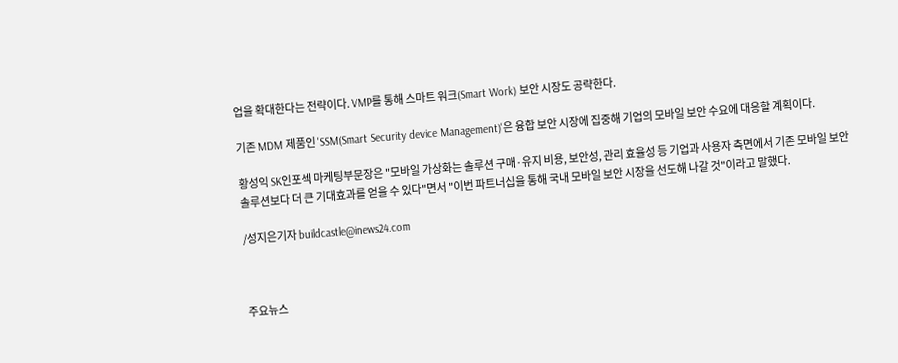업을 확대한다는 전략이다. VMP를 통해 스마트 워크(Smart Work) 보안 시장도 공략한다.

기존 MDM 제품인 'SSM(Smart Security device Management)'은 융합 보안 시장에 집중해 기업의 모바일 보안 수요에 대응할 계획이다.

황성익 SK인포섹 마케팅부문장은 "모바일 가상화는 솔루션 구매·유지 비용, 보안성, 관리 효율성 등 기업과 사용자 측면에서 기존 모바일 보안 솔루션보다 더 큰 기대효과를 얻을 수 있다"면서 "이번 파트너십을 통해 국내 모바일 보안 시장을 선도해 나갈 것"이라고 말했다.

/성지은기자 buildcastle@inews24.com



주요뉴스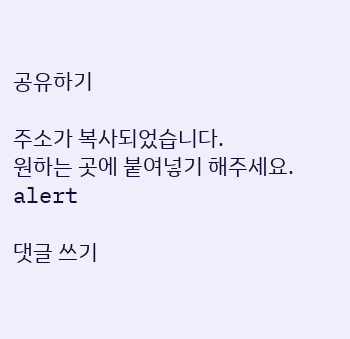공유하기

주소가 복사되었습니다.
원하는 곳에 붙여넣기 해주세요.
alert

댓글 쓰기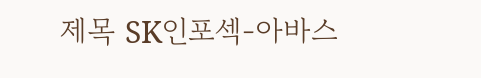제목 SK인포섹-아바스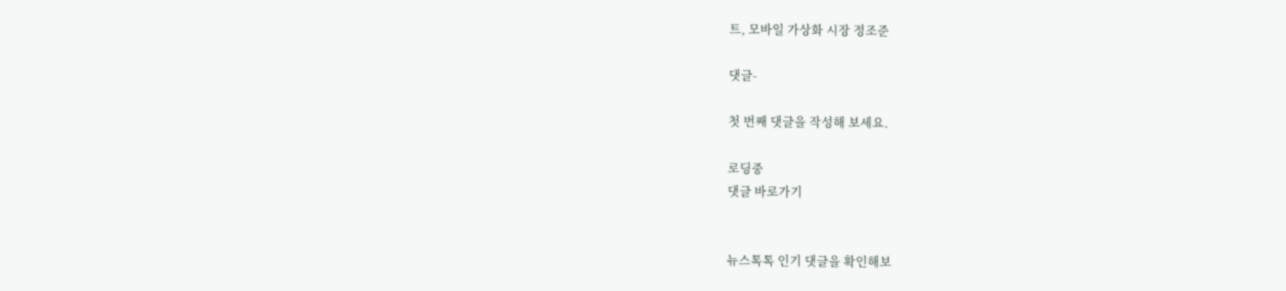트, 모바일 가상화 시장 정조준

댓글-

첫 번째 댓글을 작성해 보세요.

로딩중
댓글 바로가기


뉴스톡톡 인기 댓글을 확인해보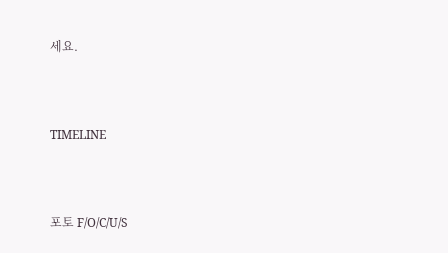세요.



TIMELINE



포토 F/O/C/U/S